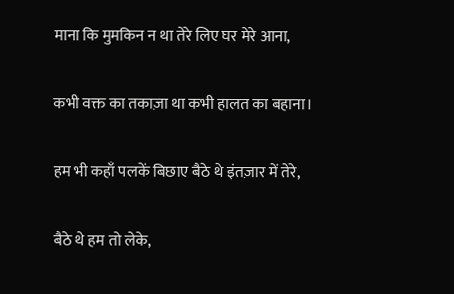माना कि मुमकिन न था तेरे लिए घर मेरे आना,

कभी वक्त का तकाज़ा था कभी हालत का बहाना।

हम भी कहाँ पलकें बिछाए बैठे थे इंतज़ार में तेरे,

बैठे थे हम तो लेके,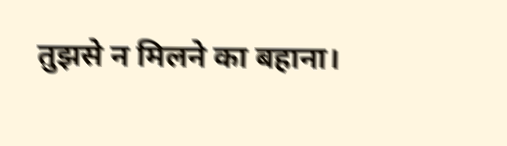तुझसे न मिलने का बहाना।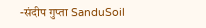-संदीप गुप्ता SanduSoil